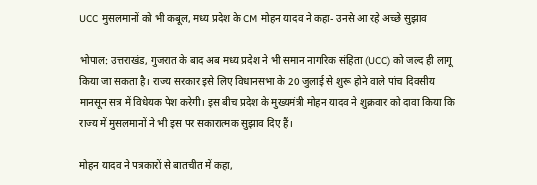UCC मुसलमानों को भी कबूल, मध्य प्रदेश के CM मोहन यादव ने कहा- उनसे आ रहे अच्छे सुझाव

भोपाल: उत्तराखंड, गुजरात के बाद अब मध्य प्रदेश ने भी समान नागरिक संहिता (UCC) को जल्द ही लागू किया जा सकता है। राज्य सरकार इसे लिए विधानसभा के 20 जुलाई से शुरू होने वाले पांच दिवसीय मानसून सत्र में विधेयक पेश करेगी। इस बीच प्रदेश के मुख्यमंत्री मोहन यादव ने शुक्रवार को दावा किया कि राज्य में मुसलमानों ने भी इस पर सकारात्मक सुझाव दिए हैं।

मोहन यादव ने पत्रकारों से बातचीत में कहा,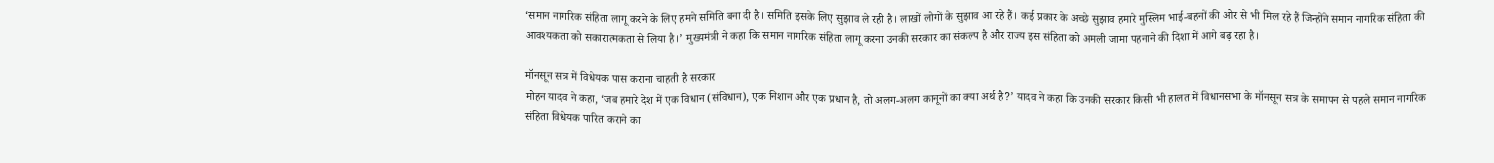‘समान नागरिक संहिता लागू करने के लिए हमने समिति बना दी है। समिति इसके लिए सुझाव ले रही है। लाखों लोगों के सुझाव आ रहे हैं। कई प्रकार के अच्छे सुझाव हमारे मुस्लिम भाई-बहनों की ओर से भी मिल रहे हैं जिन्होंने समान नागरिक संहिता की आवश्यकता को सकारात्मकता से लिया है।’ मुख्यमंत्री ने कहा कि समान नागरिक संहिता लागू करना उनकी सरकार का संकल्प है और राज्य इस संहिता को अमली जामा पहनाने की दिशा में आगे बढ़ रहा है।

मॉनसून सत्र में विधेयक पास कराना चाहती है सरकार
मोहन यादव ने कहा, ‘जब हमारे देश में एक विधान (संविधान), एक निशान और एक प्रधान है, तो अलग-अलग कानूनों का क्या अर्थ है?’ यादव ने कहा कि उनकी सरकार किसी भी हालत में विधानसभा के मॉनसून सत्र के समापन से पहले समान नागरिक संहिता विधेयक पारित कराने का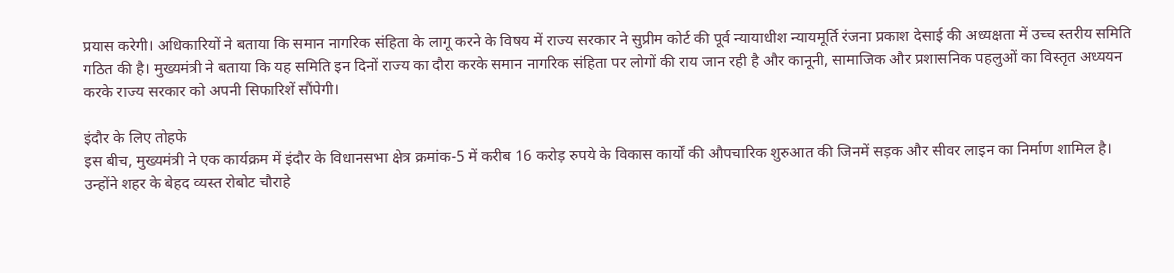प्रयास करेगी। अधिकारियों ने बताया कि समान नागरिक संहिता के लागू करने के विषय में राज्य सरकार ने सुप्रीम कोर्ट की पूर्व न्यायाधीश न्यायमूर्ति रंजना प्रकाश देसाई की अध्यक्षता में उच्च स्तरीय समिति गठित की है। मुख्यमंत्री ने बताया कि यह समिति इन दिनों राज्य का दौरा करके समान नागरिक संहिता पर लोगों की राय जान रही है और कानूनी, सामाजिक और प्रशासनिक पहलुओं का विस्तृत अध्ययन करके राज्य सरकार को अपनी सिफारिशें सौंपेगी।

इंदौर के लिए तोहफे
इस बीच, मुख्यमंत्री ने एक कार्यक्रम में इंदौर के विधानसभा क्षेत्र क्रमांक-5 में करीब 16 करोड़ रुपये के विकास कार्यों की औपचारिक शुरुआत की जिनमें सड़क और सीवर लाइन का निर्माण शामिल है। उन्होंने शहर के बेहद व्यस्त रोबोट चौराहे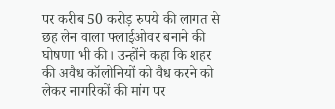पर करीब 50 करोड़ रुपये की लागत से छह लेन वाला फ्लाईओवर बनाने की घोषणा भी की। उन्होंने कहा कि शहर की अवैध कॉलोनियों को वैध करने को लेकर नागरिकों की मांग पर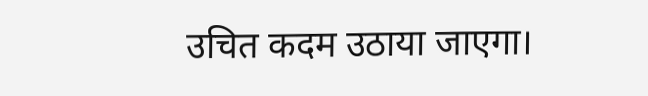उचित कदम उठाया जाएगा।